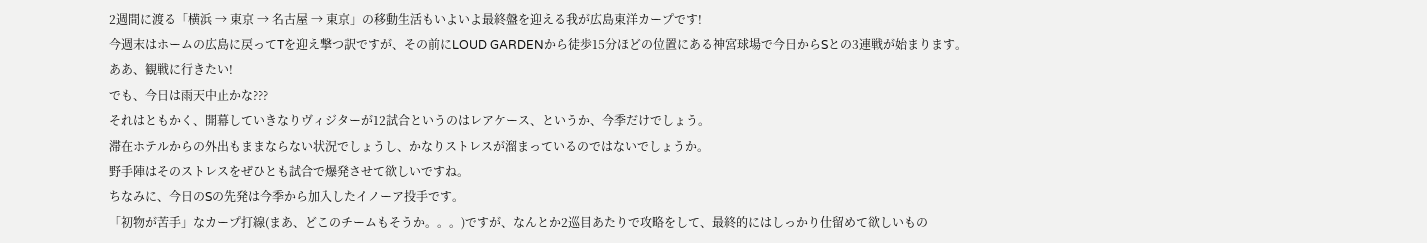2週間に渡る「横浜 → 東京 → 名古屋 → 東京」の移動生活もいよいよ最終盤を迎える我が広島東洋カープです!
今週末はホームの広島に戻ってTを迎え撃つ訳ですが、その前にLOUD GARDENから徒歩15分ほどの位置にある神宮球場で今日からSとの3連戦が始まります。
ああ、観戦に行きたい!
でも、今日は雨天中止かな???
それはともかく、開幕していきなりヴィジターが12試合というのはレアケース、というか、今季だけでしょう。
滞在ホテルからの外出もままならない状況でしょうし、かなりストレスが溜まっているのではないでしょうか。
野手陣はそのストレスをぜひとも試合で爆発させて欲しいですね。
ちなみに、今日のSの先発は今季から加入したイノーア投手です。
「初物が苦手」なカープ打線(まあ、どこのチームもそうか。。。)ですが、なんとか2巡目あたりで攻略をして、最終的にはしっかり仕留めて欲しいもの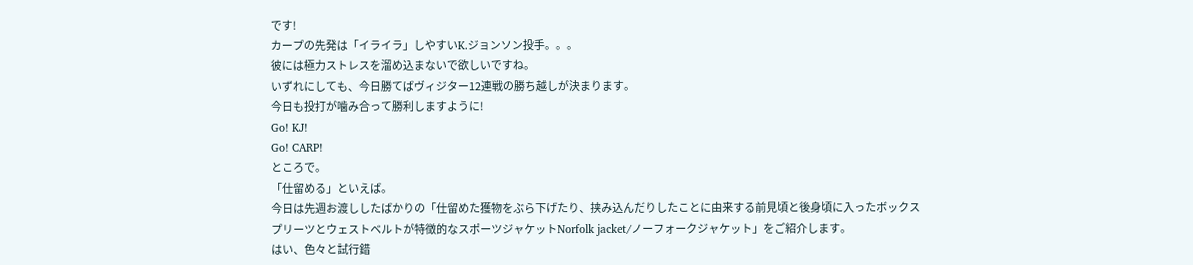です!
カープの先発は「イライラ」しやすいK.ジョンソン投手。。。
彼には極力ストレスを溜め込まないで欲しいですね。
いずれにしても、今日勝てばヴィジター12連戦の勝ち越しが決まります。
今日も投打が噛み合って勝利しますように!
Go! KJ!
Go! CARP!
ところで。
「仕留める」といえば。
今日は先週お渡ししたばかりの「仕留めた獲物をぶら下げたり、挟み込んだりしたことに由来する前見頃と後身頃に入ったボックスプリーツとウェストベルトが特徴的なスポーツジャケットNorfolk jacket/ノーフォークジャケット」をご紹介します。
はい、色々と試行錯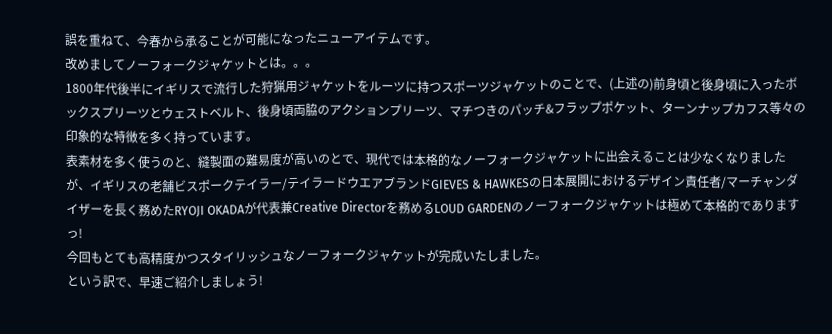誤を重ねて、今春から承ることが可能になったニューアイテムです。
改めましてノーフォークジャケットとは。。。
1800年代後半にイギリスで流行した狩猟用ジャケットをルーツに持つスポーツジャケットのことで、(上述の)前身頃と後身頃に入ったボックスプリーツとウェストベルト、後身頃両脇のアクションプリーツ、マチつきのパッチ&フラップポケット、ターンナップカフス等々の印象的な特徴を多く持っています。
表素材を多く使うのと、縫製面の難易度が高いのとで、現代では本格的なノーフォークジャケットに出会えることは少なくなりましたが、イギリスの老舗ビスポークテイラー/テイラードウエアブランドGIEVES & HAWKESの日本展開におけるデザイン責任者/マーチャンダイザーを長く務めたRYOJI OKADAが代表兼Creative Directorを務めるLOUD GARDENのノーフォークジャケットは極めて本格的でありますっ!
今回もとても高精度かつスタイリッシュなノーフォークジャケットが完成いたしました。
という訳で、早速ご紹介しましょう!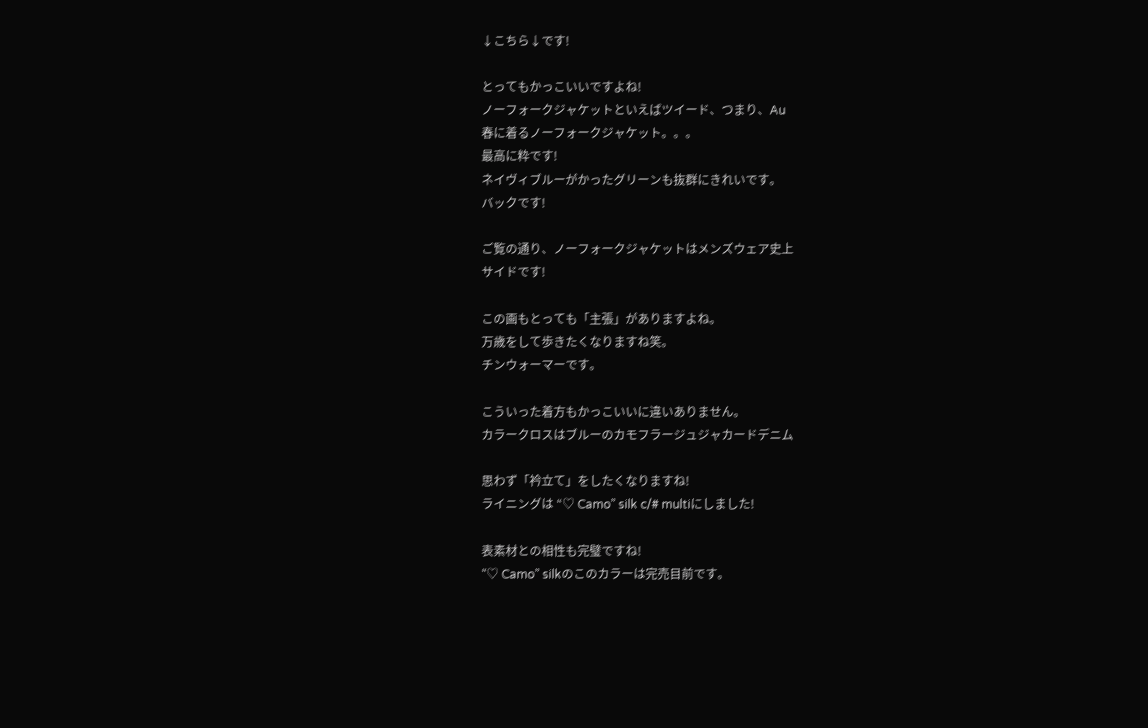↓こちら↓です!

とってもかっこいいですよね!
ノーフォークジャケットといえばツイード、つまり、Au
春に着るノーフォークジャケット。。。
最高に粋です!
ネイヴィブルーがかったグリーンも抜群にきれいです。
バックです!

ご覧の通り、ノーフォークジャケットはメンズウェア史上
サイドです!

この画もとっても「主張」がありますよね。
万歳をして歩きたくなりますね笑。
チンウォーマーです。

こういった着方もかっこいいに違いありません。
カラークロスはブルーのカモフラージュジャカードデニム

思わず「衿立て」をしたくなりますね!
ライニングは “♡ Camo” silk c/# multiにしました!

表素材との相性も完璧ですね!
“♡ Camo” silkのこのカラーは完売目前です。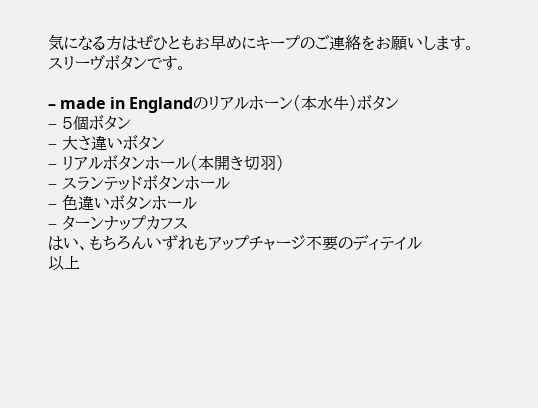気になる方はぜひともお早めにキープのご連絡をお願いします。
スリーヴボタンです。

– made in Englandのリアルホーン(本水牛)ボタン
– 5個ボタン
– 大さ違いボタン
– リアルボタンホール(本開き切羽)
– スランテッドボタンホール
– 色違いボタンホール
– ターンナップカフス
はい、もちろんいずれもアップチャージ不要のディテイル
以上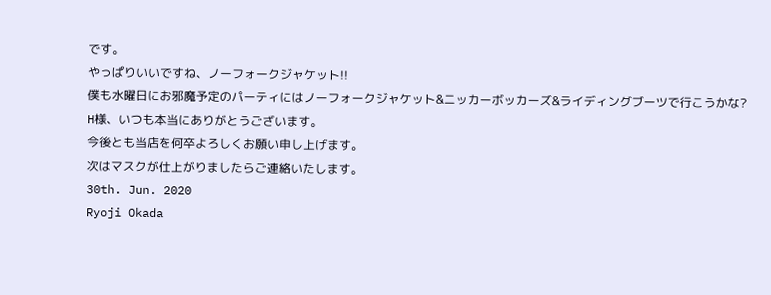です。
やっぱりいいですね、ノーフォークジャケット!!
僕も水曜日にお邪魔予定のパーティにはノーフォークジャケット&ニッカーボッカーズ&ライディングブーツで行こうかな?
H様、いつも本当にありがとうございます。
今後とも当店を何卒よろしくお願い申し上げます。
次はマスクが仕上がりましたらご連絡いたします。
30th. Jun. 2020
Ryoji Okada